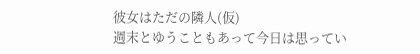彼女はただの隣人(仮)
週末とゆうこともあって今日は思ってい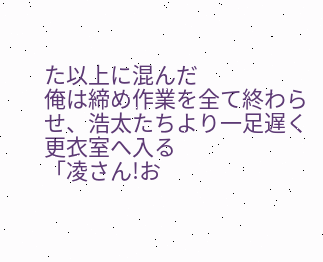た以上に混んだ
俺は締め作業を全て終わらせ、浩太たちより一足遅く更衣室へ入る
「凌さん!お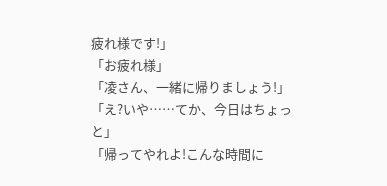疲れ様です!」
「お疲れ様」
「凌さん、一緒に帰りましょう!」
「え?いや……てか、今日はちょっと」
「帰ってやれよ!こんな時間に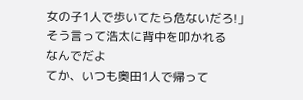女の子1人で歩いてたら危ないだろ!」
そう言って浩太に背中を叩かれる
なんでだよ
てか、いつも奥田1人で帰って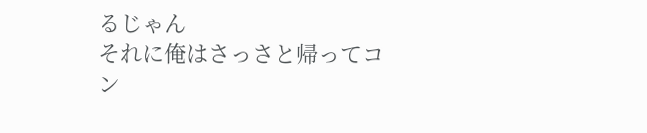るじゃん
それに俺はさっさと帰ってコン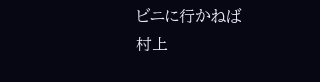ビニに行かねば
村上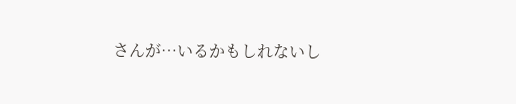さんが…いるかもしれないし